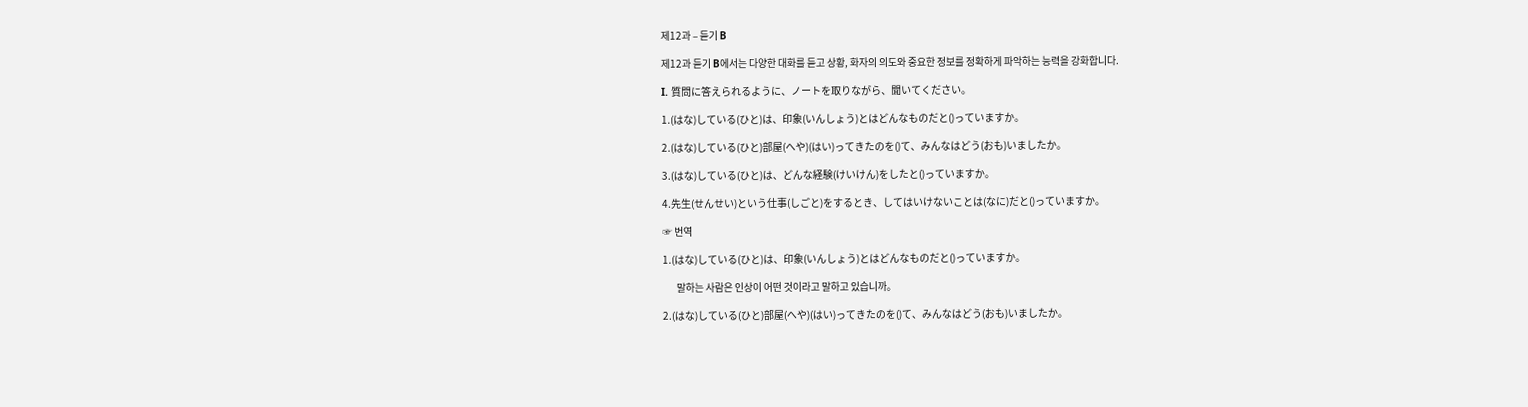제12과 – 듣기 B

제12과 듣기 B에서는 다양한 대화를 듣고 상황, 화자의 의도와 중요한 정보를 정확하게 파악하는 능력을 강화합니다.

I. 質問に答えられるように、ノートを取りながら、聞いてください。

1.(はな)している(ひと)は、印象(いんしょう)とはどんなものだと()っていますか。

2.(はな)している(ひと)部屋(へや)(はい)ってきたのを()て、みんなはどう(おも)いましたか。

3.(はな)している(ひと)は、どんな経験(けいけん)をしたと()っていますか。

4.先生(せんせい)という仕事(しごと)をするとき、してはいけないことは(なに)だと()っていますか。

☞ 번역

1.(はな)している(ひと)は、印象(いんしょう)とはどんなものだと()っていますか。

       말하는 사람은 인상이 어떤 것이라고 말하고 있습니까。

2.(はな)している(ひと)部屋(へや)(はい)ってきたのを()て、みんなはどう(おも)いましたか。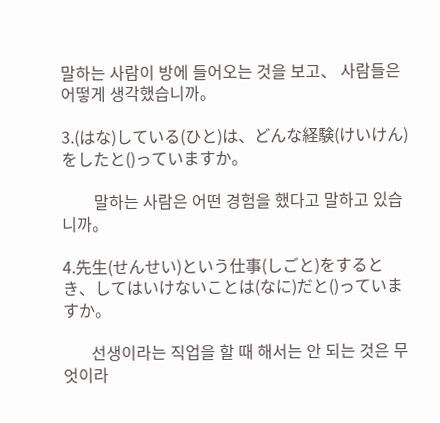말하는 사람이 방에 들어오는 것을 보고、 사람들은 어떻게 생각했습니까。

3.(はな)している(ひと)は、どんな経験(けいけん)をしたと()っていますか。

        말하는 사람은 어떤 경험을 했다고 말하고 있습니까。

4.先生(せんせい)という仕事(しごと)をするとき、してはいけないことは(なに)だと()っていますか。

       선생이라는 직업을 할 때 해서는 안 되는 것은 무엇이라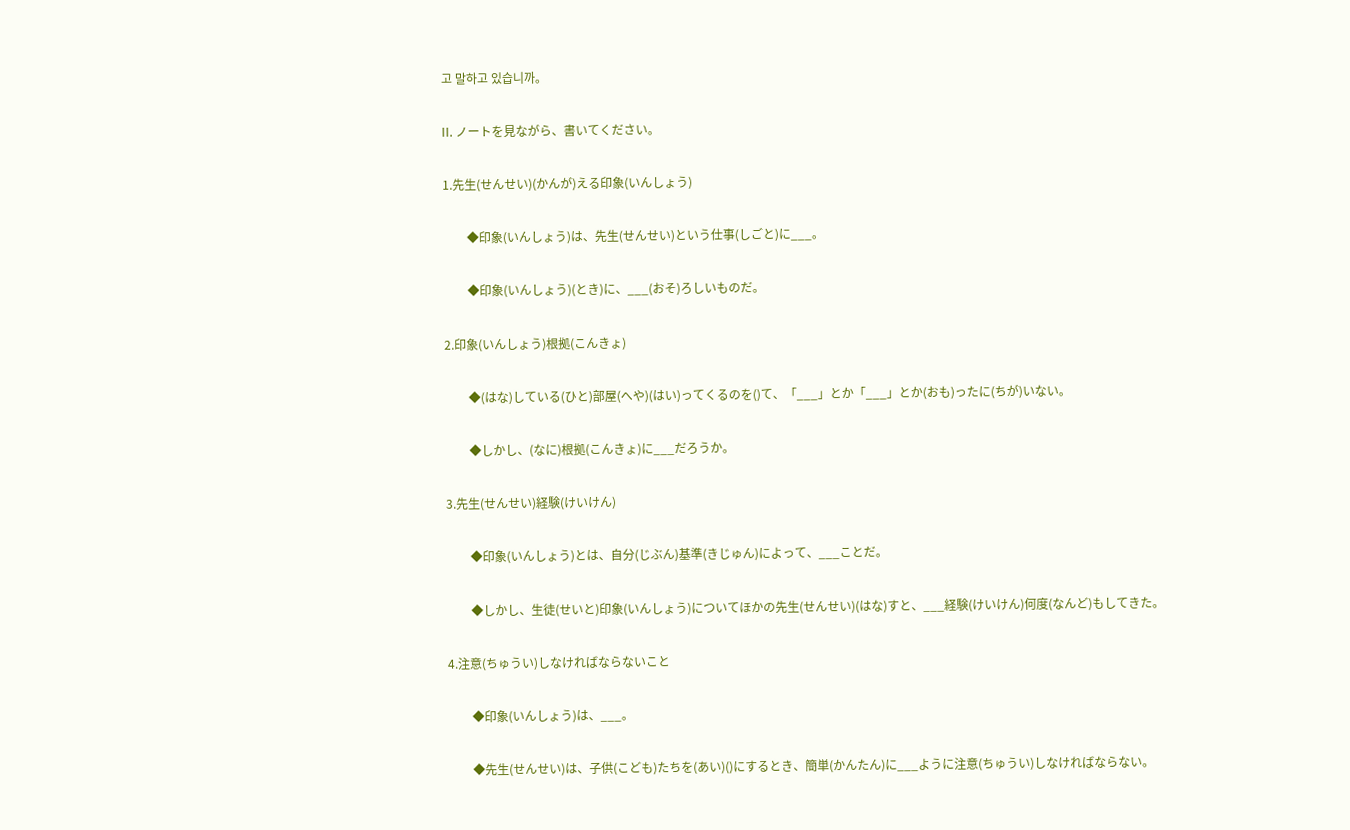고 말하고 있습니까。

II. ノートを見ながら、書いてください。

1.先生(せんせい)(かんが)える印象(いんしょう)

        ◆印象(いんしょう)は、先生(せんせい)という仕事(しごと)に___。

        ◆印象(いんしょう)(とき)に、___(おそ)ろしいものだ。

2.印象(いんしょう)根拠(こんきょ)

        ◆(はな)している(ひと)部屋(へや)(はい)ってくるのを()て、「___」とか「___」とか(おも)ったに(ちが)いない。

        ◆しかし、(なに)根拠(こんきょ)に___だろうか。

3.先生(せんせい)経験(けいけん)

        ◆印象(いんしょう)とは、自分(じぶん)基準(きじゅん)によって、___ことだ。

        ◆しかし、生徒(せいと)印象(いんしょう)についてほかの先生(せんせい)(はな)すと、___経験(けいけん)何度(なんど)もしてきた。

4.注意(ちゅうい)しなければならないこと

        ◆印象(いんしょう)は、___。

        ◆先生(せんせい)は、子供(こども)たちを(あい)()にするとき、簡単(かんたん)に___ように注意(ちゅうい)しなければならない。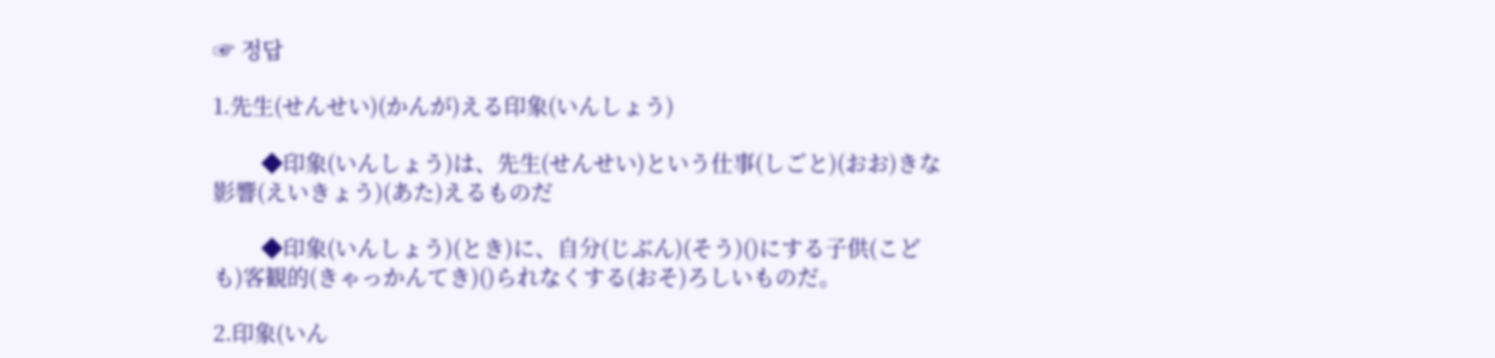☞ 정답

1.先生(せんせい)(かんが)える印象(いんしょう)

        ◆印象(いんしょう)は、先生(せんせい)という仕事(しごと)(おお)きな影響(えいきょう)(あた)えるものだ

        ◆印象(いんしょう)(とき)に、自分(じぶん)(そう)()にする子供(こども)客観的(きゃっかんてき)()られなくする(おそ)ろしいものだ。

2.印象(いん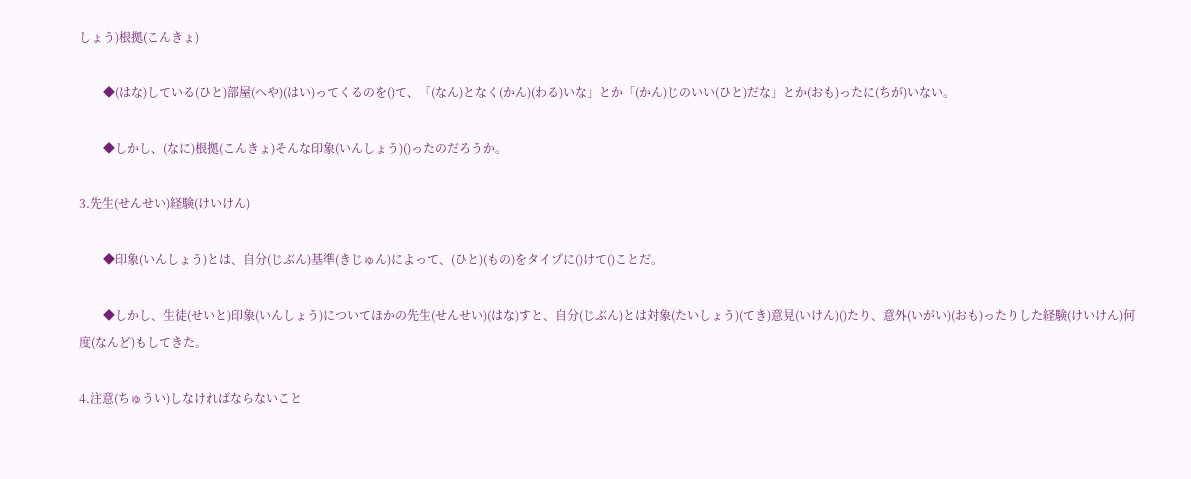しょう)根拠(こんきょ)

        ◆(はな)している(ひと)部屋(へや)(はい)ってくるのを()て、「(なん)となく(かん)(わる)いな」とか「(かん)じのいい(ひと)だな」とか(おも)ったに(ちが)いない。

        ◆しかし、(なに)根拠(こんきょ)そんな印象(いんしょう)()ったのだろうか。

3.先生(せんせい)経験(けいけん)

        ◆印象(いんしょう)とは、自分(じぶん)基準(きじゅん)によって、(ひと)(もの)をタイプに()けて()ことだ。

        ◆しかし、生徒(せいと)印象(いんしょう)についてほかの先生(せんせい)(はな)すと、自分(じぶん)とは対象(たいしょう)(てき)意見(いけん)()たり、意外(いがい)(おも)ったりした経験(けいけん)何度(なんど)もしてきた。

4.注意(ちゅうい)しなければならないこと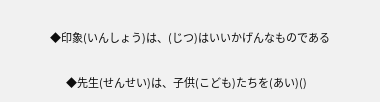◆印象(いんしょう)は、(じつ)はいいかげんなものである

        ◆先生(せんせい)は、子供(こども)たちを(あい)()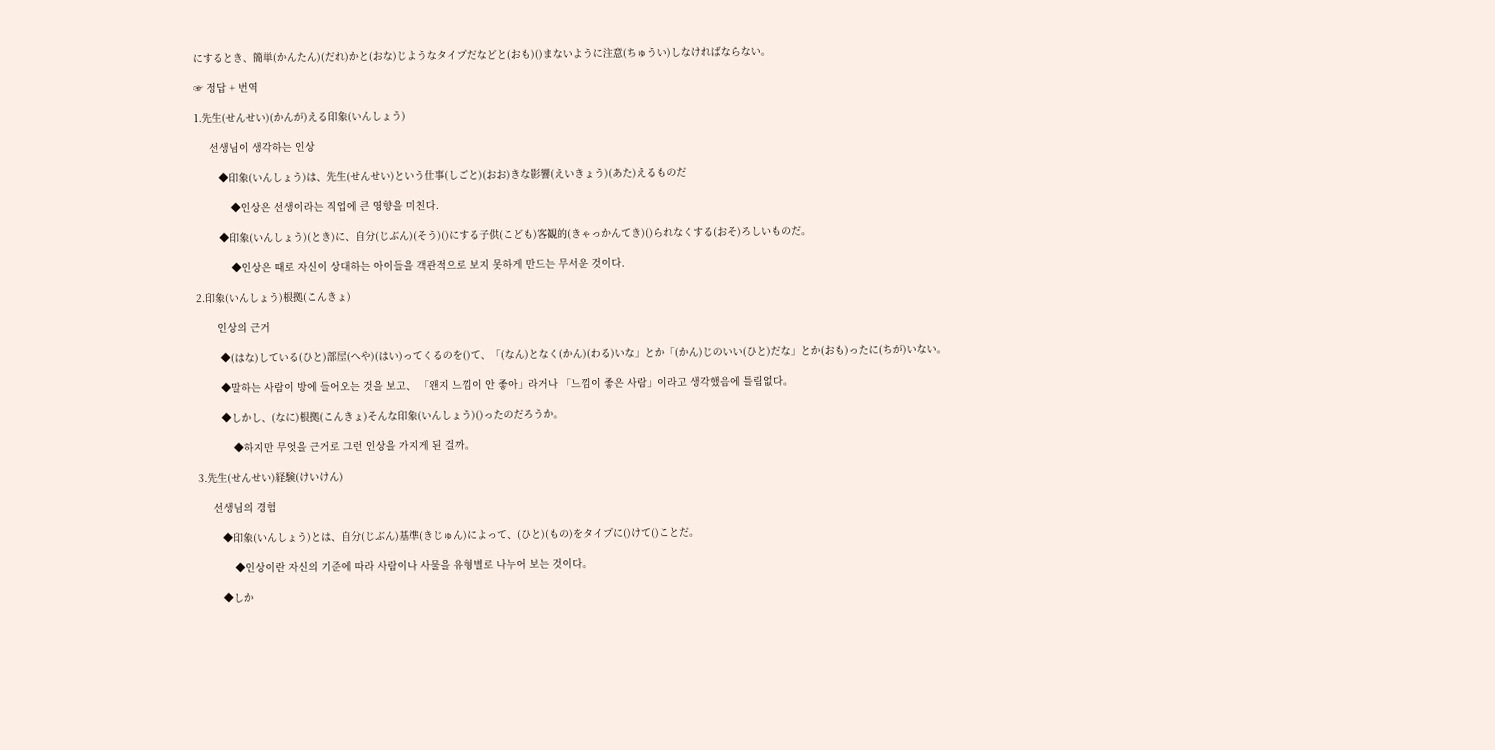にするとき、簡単(かんたん)(だれ)かと(おな)じようなタイプだなどと(おも)()まないように注意(ちゅうい)しなければならない。

☞ 정답 + 번역

1.先生(せんせい)(かんが)える印象(いんしょう)

     선생님이 생각하는 인상

        ◆印象(いんしょう)は、先生(せんせい)という仕事(しごと)(おお)きな影響(えいきょう)(あた)えるものだ

            ◆인상은 선생이라는 직업에 큰 영향을 미친다.

        ◆印象(いんしょう)(とき)に、自分(じぶん)(そう)()にする子供(こども)客観的(きゃっかんてき)()られなくする(おそ)ろしいものだ。

            ◆인상은 때로 자신이 상대하는 아이들을 객관적으로 보지 못하게 만드는 무서운 것이다.

2.印象(いんしょう)根拠(こんきょ)

       인상의 근거

        ◆(はな)している(ひと)部屋(へや)(はい)ってくるのを()て、「(なん)となく(かん)(わる)いな」とか「(かん)じのいい(ひと)だな」とか(おも)ったに(ちが)いない。

        ◆말하는 사람이 방에 들어오는 것을 보고、 「왠지 느낌이 안 좋아」라거나 「느낌이 좋은 사람」이라고 생각했음에 틀림없다。

        ◆しかし、(なに)根拠(こんきょ)そんな印象(いんしょう)()ったのだろうか。

            ◆하지만 무엇을 근거로 그런 인상을 가지게 된 걸까。

3.先生(せんせい)経験(けいけん)

     선생님의 경험

        ◆印象(いんしょう)とは、自分(じぶん)基準(きじゅん)によって、(ひと)(もの)をタイプに()けて()ことだ。

            ◆인상이란 자신의 기준에 따라 사람이나 사물을 유형별로 나누어 보는 것이다。

        ◆しか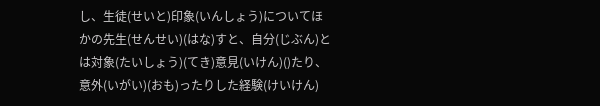し、生徒(せいと)印象(いんしょう)についてほかの先生(せんせい)(はな)すと、自分(じぶん)とは対象(たいしょう)(てき)意見(いけん)()たり、意外(いがい)(おも)ったりした経験(けいけん)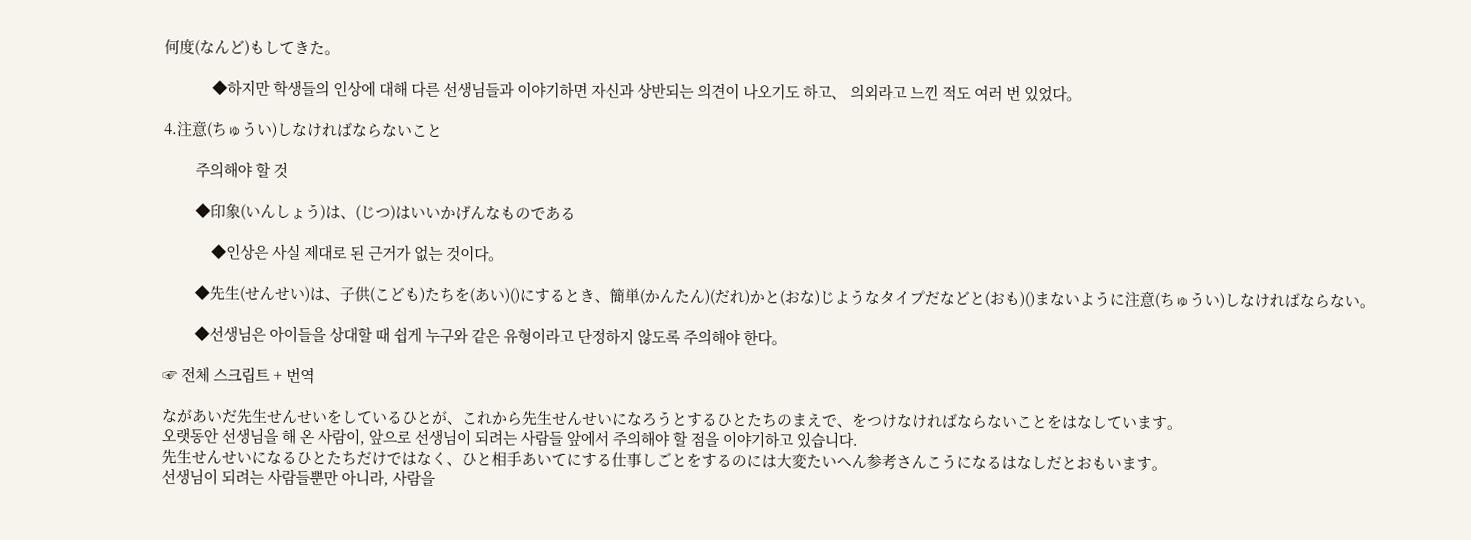何度(なんど)もしてきた。

            ◆하지만 학생들의 인상에 대해 다른 선생님들과 이야기하면 자신과 상반되는 의견이 나오기도 하고、 의외라고 느낀 적도 여러 번 있었다。

4.注意(ちゅうい)しなければならないこと

        주의해야 할 것

        ◆印象(いんしょう)は、(じつ)はいいかげんなものである

            ◆인상은 사실 제대로 된 근거가 없는 것이다。

        ◆先生(せんせい)は、子供(こども)たちを(あい)()にするとき、簡単(かんたん)(だれ)かと(おな)じようなタイプだなどと(おも)()まないように注意(ちゅうい)しなければならない。

        ◆선생님은 아이들을 상대할 때 쉽게 누구와 같은 유형이라고 단정하지 않도록 주의해야 한다。

☞ 전체 스크립트 + 번역

ながあいだ先生せんせいをしているひとが、これから先生せんせいになろうとするひとたちのまえで、をつけなければならないことをはなしています。
오랫동안 선생님을 해 온 사람이, 앞으로 선생님이 되려는 사람들 앞에서 주의해야 할 점을 이야기하고 있습니다.
先生せんせいになるひとたちだけではなく、ひと相手あいてにする仕事しごとをするのには大変たいへん参考さんこうになるはなしだとおもいます。
선생님이 되려는 사람들뿐만 아니라, 사람을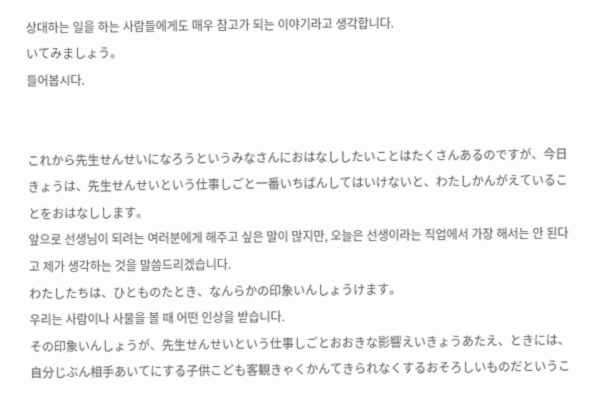상대하는 일을 하는 사람들에게도 매우 참고가 되는 이야기라고 생각합니다.
いてみましょう。
들어봅시다.


これから先生せんせいになろうというみなさんにおはなししたいことはたくさんあるのですが、今日きょうは、先生せんせいという仕事しごと一番いちばんしてはいけないと、わたしかんがえていることをおはなしします。
앞으로 선생님이 되려는 여러분에게 해주고 싶은 말이 많지만, 오늘은 선생이라는 직업에서 가장 해서는 안 된다고 제가 생각하는 것을 말씀드리겠습니다.
わたしたちは、ひとものたとき、なんらかの印象いんしょうけます。
우리는 사람이나 사물을 볼 때 어떤 인상을 받습니다.
その印象いんしょうが、先生せんせいという仕事しごとおおきな影響えいきょうあたえ、ときには、自分じぶん相手あいてにする子供こども客観きゃくかんてきられなくするおそろしいものだというこ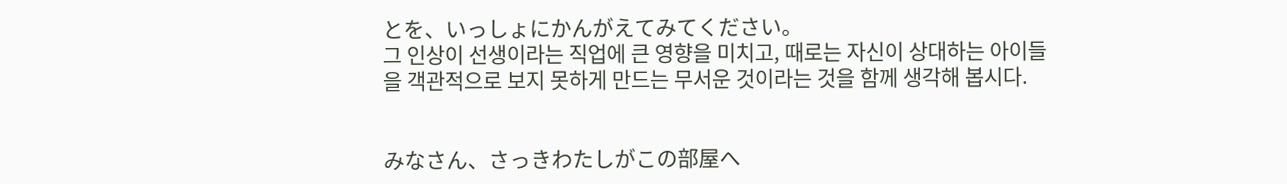とを、いっしょにかんがえてみてください。
그 인상이 선생이라는 직업에 큰 영향을 미치고, 때로는 자신이 상대하는 아이들을 객관적으로 보지 못하게 만드는 무서운 것이라는 것을 함께 생각해 봅시다.


みなさん、さっきわたしがこの部屋へ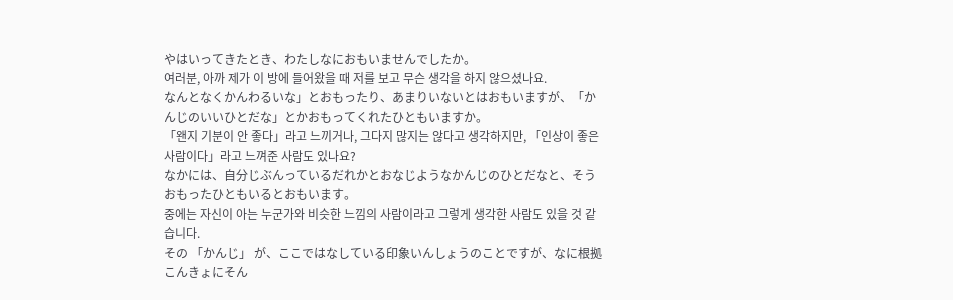やはいってきたとき、わたしなにおもいませんでしたか。
여러분, 아까 제가 이 방에 들어왔을 때 저를 보고 무슨 생각을 하지 않으셨나요.
なんとなくかんわるいな」とおもったり、あまりいないとはおもいますが、「かんじのいいひとだな」とかおもってくれたひともいますか。
「왠지 기분이 안 좋다」라고 느끼거나, 그다지 많지는 않다고 생각하지만, 「인상이 좋은 사람이다」라고 느껴준 사람도 있나요?
なかには、自分じぶんっているだれかとおなじようなかんじのひとだなと、そうおもったひともいるとおもいます。
중에는 자신이 아는 누군가와 비슷한 느낌의 사람이라고 그렇게 생각한 사람도 있을 것 같습니다.
その 「かんじ」 が、ここではなしている印象いんしょうのことですが、なに根拠こんきょにそん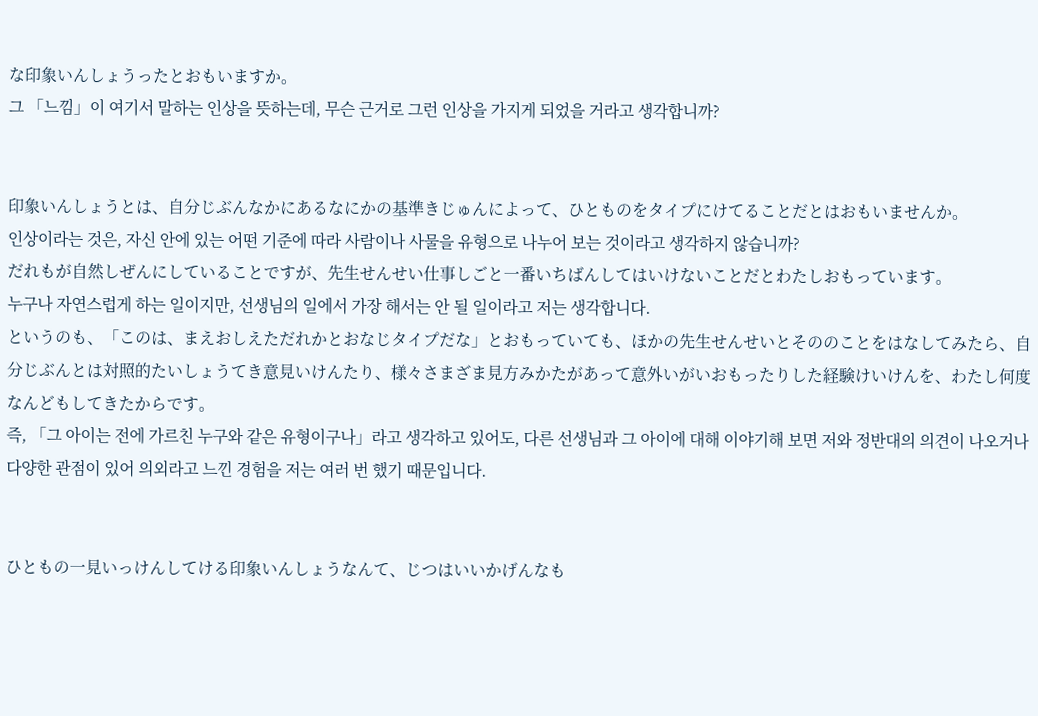な印象いんしょうったとおもいますか。
그 「느낌」이 여기서 말하는 인상을 뜻하는데, 무슨 근거로 그런 인상을 가지게 되었을 거라고 생각합니까?


印象いんしょうとは、自分じぶんなかにあるなにかの基準きじゅんによって、ひとものをタイプにけてることだとはおもいませんか。
인상이라는 것은, 자신 안에 있는 어떤 기준에 따라 사람이나 사물을 유형으로 나누어 보는 것이라고 생각하지 않습니까?
だれもが自然しぜんにしていることですが、先生せんせい仕事しごと一番いちばんしてはいけないことだとわたしおもっています。
누구나 자연스럽게 하는 일이지만, 선생님의 일에서 가장 해서는 안 될 일이라고 저는 생각합니다.
というのも、「このは、まえおしえただれかとおなじタイプだな」とおもっていても、ほかの先生せんせいとそののことをはなしてみたら、自分じぶんとは対照的たいしょうてき意見いけんたり、様々さまざま見方みかたがあって意外いがいおもったりした経験けいけんを、わたし何度なんどもしてきたからです。
즉, 「그 아이는 전에 가르친 누구와 같은 유형이구나」라고 생각하고 있어도, 다른 선생님과 그 아이에 대해 이야기해 보면 저와 정반대의 의견이 나오거나 다양한 관점이 있어 의외라고 느낀 경험을 저는 여러 번 했기 때문입니다.


ひともの一見いっけんしてける印象いんしょうなんて、じつはいいかげんなも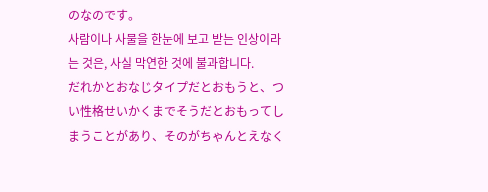のなのです。
사람이나 사물을 한눈에 보고 받는 인상이라는 것은, 사실 막연한 것에 불과합니다.
だれかとおなじタイプだとおもうと、つい性格せいかくまでそうだとおもってしまうことがあり、そのがちゃんとえなく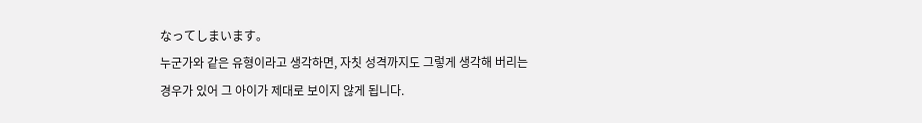なってしまいます。
누군가와 같은 유형이라고 생각하면, 자칫 성격까지도 그렇게 생각해 버리는 경우가 있어 그 아이가 제대로 보이지 않게 됩니다.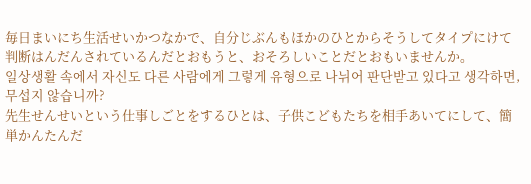毎日まいにち生活せいかつなかで、自分じぶんもほかのひとからそうしてタイプにけて判断はんだんされているんだとおもうと、おそろしいことだとおもいませんか。
일상생활 속에서 자신도 다른 사람에게 그렇게 유형으로 나뉘어 판단받고 있다고 생각하면, 무섭지 않습니까?
先生せんせいという仕事しごとをするひとは、子供こどもたちを相手あいてにして、簡単かんたんだ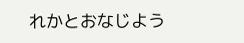れかとおなじよう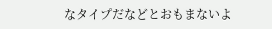なタイプだなどとおもまないよ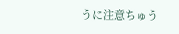うに注意ちゅう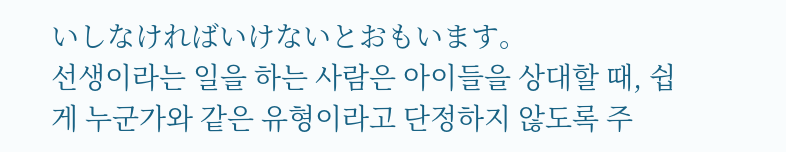いしなければいけないとおもいます。
선생이라는 일을 하는 사람은 아이들을 상대할 때, 쉽게 누군가와 같은 유형이라고 단정하지 않도록 주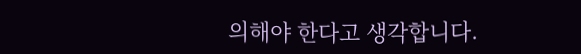의해야 한다고 생각합니다.